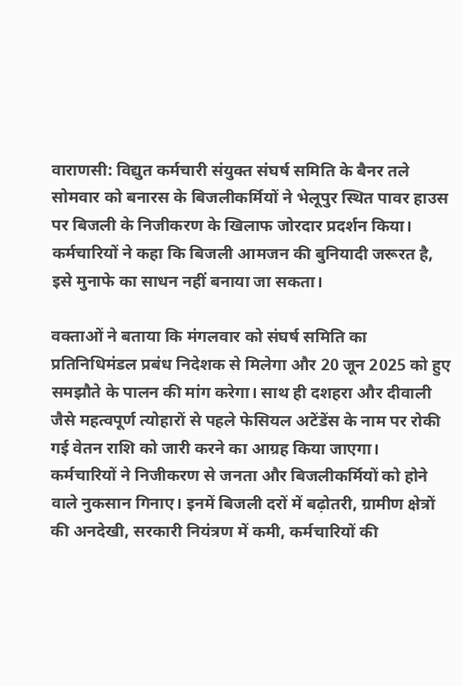वाराणसी: विद्युत कर्मचारी संयुक्त संघर्ष समिति के बैनर तले सोमवार को बनारस के बिजलीकर्मियों ने भेलूपुर स्थित पावर हाउस पर बिजली के निजीकरण के खिलाफ जोरदार प्रदर्शन किया। कर्मचारियों ने कहा कि बिजली आमजन की बुनियादी जरूरत है, इसे मुनाफे का साधन नहीं बनाया जा सकता।

वक्ताओं ने बताया कि मंगलवार को संघर्ष समिति का प्रतिनिधिमंडल प्रबंध निदेशक से मिलेगा और 20 जून 2025 को हुए समझौते के पालन की मांग करेगा। साथ ही दशहरा और दीवाली जैसे महत्वपूर्ण त्योहारों से पहले फेसियल अटेंडेंस के नाम पर रोकी गई वेतन राशि को जारी करने का आग्रह किया जाएगा।
कर्मचारियों ने निजीकरण से जनता और बिजलीकर्मियों को होने वाले नुकसान गिनाए। इनमें बिजली दरों में बढ़ोतरी, ग्रामीण क्षेत्रों की अनदेखी, सरकारी नियंत्रण में कमी, कर्मचारियों की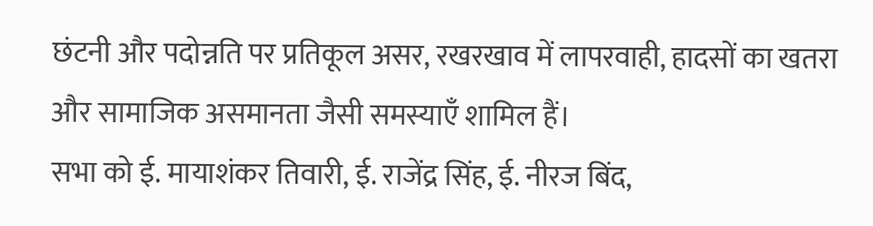छंटनी और पदोन्नति पर प्रतिकूल असर, रखरखाव में लापरवाही, हादसों का खतरा और सामाजिक असमानता जैसी समस्याएँ शामिल हैं।
सभा को ई. मायाशंकर तिवारी, ई. राजेंद्र सिंह, ई. नीरज बिंद,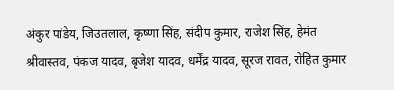अंकुर पांडेय, जिउतलाल, कृष्णा सिंह, संदीप कुमार, राजेश सिंह, हेमंत श्रीवास्तव, पंकज यादव, बृजेश यादव, धर्मेंद्र यादव, सूरज रावत, रोहित कुमार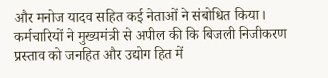और मनोज यादव सहित कई नेताओं ने संबोधित किया।
कर्मचारियों ने मुख्यमंत्री से अपील की कि बिजली निजीकरण प्रस्ताव को जनहित और उद्योग हित में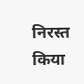निरस्त किया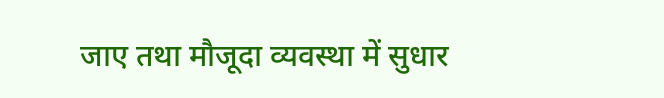जाए तथा मौजूदा व्यवस्था में सुधार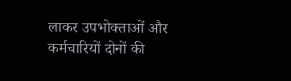लाकर उपभोक्ताओं और कर्मचारियों दोनों की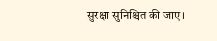सुरक्षा सुनिश्चित की जाए।